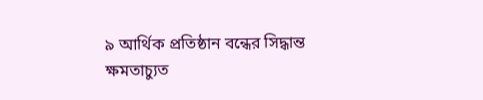৯ আর্থিক প্রতিষ্ঠান বন্ধের সিদ্ধান্ত
ক্ষমতাচ্যুত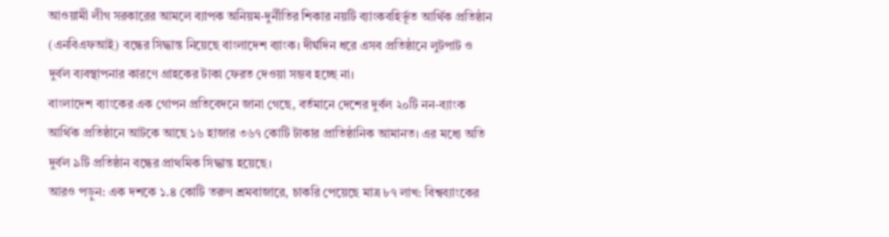আওয়ামী লীগ সরকারের আমলে ব্যাপক অনিয়ম-দুর্নীতির শিকার নয়টি ব্যাংকবহির্ভূত আর্থিক প্রতিষ্ঠান (এনবিএফআই) বন্ধের সিদ্ধান্ত নিয়েছে বাংলাদেশ ব্যাংক। দীর্ঘদিন ধরে এসব প্রতিষ্ঠানে লুটপাট ও দুর্বল ব্যবস্থাপনার কারণে গ্রাহকের টাকা ফেরত দেওয়া সম্ভব হচ্ছে না।
বাংলাদেশ ব্যাংকের এক গোপন প্রতিবেদনে জানা গেছে, বর্তমানে দেশের দুর্বল ২০টি নন-ব্যাংক আর্থিক প্রতিষ্ঠানে আটকে আছে ১৬ হাজার ৩৬৭ কোটি টাকার প্রাতিষ্ঠানিক আমানত। এর মধ্যে অতি দুর্বল ৯টি প্রতিষ্ঠান বন্ধের প্রাথমিক সিদ্ধান্ত হয়েছে।
আরও পড়ুন: এক দশকে ১.৪ কোটি তরুণ শ্রমবাজারে, চাকরি পেয়েছে মাত্র ৮৭ লাখ: বিশ্বব্যাংকের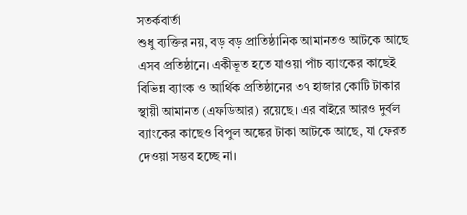সতর্কবার্তা
শুধু ব্যক্তির নয়, বড় বড় প্রাতিষ্ঠানিক আমানতও আটকে আছে এসব প্রতিষ্ঠানে। একীভূত হতে যাওয়া পাঁচ ব্যাংকের কাছেই বিভিন্ন ব্যাংক ও আর্থিক প্রতিষ্ঠানের ৩৭ হাজার কোটি টাকার স্থায়ী আমানত (এফডিআর) রয়েছে। এর বাইরে আরও দুর্বল ব্যাংকের কাছেও বিপুল অঙ্কের টাকা আটকে আছে, যা ফেরত দেওয়া সম্ভব হচ্ছে না।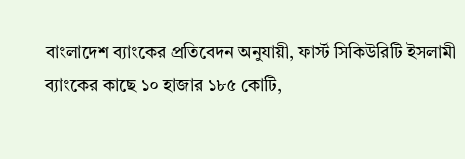বাংলাদেশ ব্যাংকের প্রতিবেদন অনুযায়ী, ফার্স্ট সিকিউরিটি ইসলামী ব্যাংকের কাছে ১০ হাজার ১৮৫ কোটি,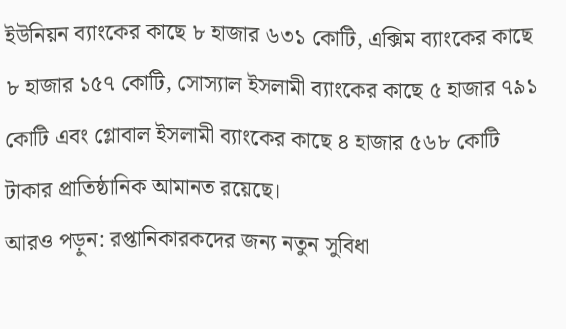ইউনিয়ন ব্যাংকের কাছে ৮ হাজার ৬৩১ কোটি, এক্সিম ব্যাংকের কাছে ৮ হাজার ১৫৭ কোটি, সোস্যাল ইসলামী ব্যাংকের কাছে ৫ হাজার ৭৯১ কোটি এবং গ্লোবাল ইসলামী ব্যাংকের কাছে ৪ হাজার ৫৬৮ কোটি টাকার প্রাতিষ্ঠানিক আমানত রয়েছে।
আরও পড়ুন: রপ্তানিকারকদের জন্য নতুন সুবিধা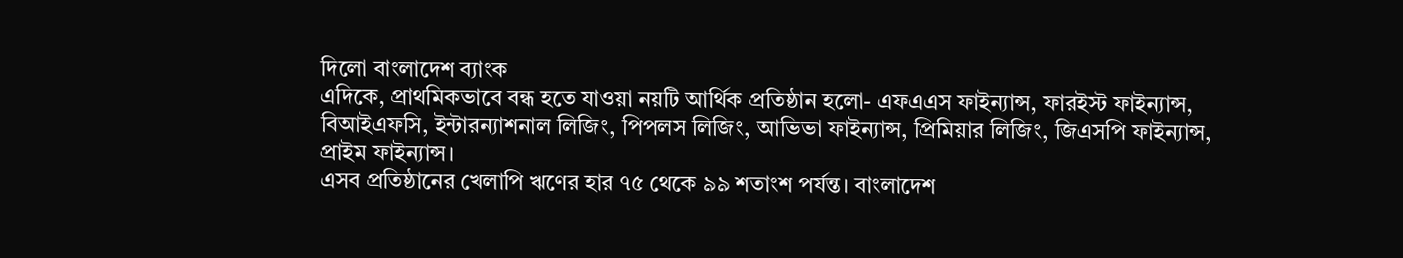দিলো বাংলাদেশ ব্যাংক
এদিকে, প্রাথমিকভাবে বন্ধ হতে যাওয়া নয়টি আর্থিক প্রতিষ্ঠান হলো- এফএএস ফাইন্যান্স, ফারইস্ট ফাইন্যান্স, বিআইএফসি, ইন্টারন্যাশনাল লিজিং, পিপলস লিজিং, আভিভা ফাইন্যান্স, প্রিমিয়ার লিজিং, জিএসপি ফাইন্যান্স, প্রাইম ফাইন্যান্স।
এসব প্রতিষ্ঠানের খেলাপি ঋণের হার ৭৫ থেকে ৯৯ শতাংশ পর্যন্ত। বাংলাদেশ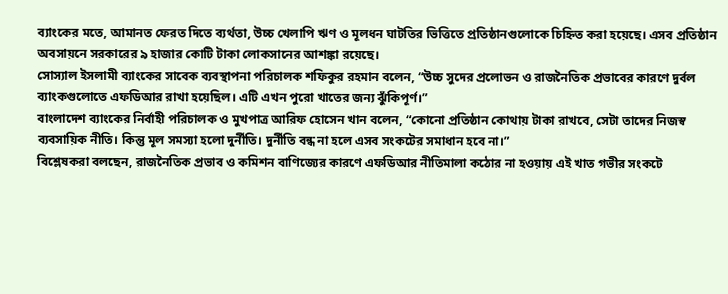ব্যাংকের মতে, আমানত ফেরত দিতে ব্যর্থতা, উচ্চ খেলাপি ঋণ ও মূলধন ঘাটতির ভিত্তিতে প্রতিষ্ঠানগুলোকে চিহ্নিত করা হয়েছে। এসব প্রতিষ্ঠান অবসায়নে সরকারের ৯ হাজার কোটি টাকা লোকসানের আশঙ্কা রয়েছে।
সোস্যাল ইসলামী ব্যাংকের সাবেক ব্যবস্থাপনা পরিচালক শফিকুর রহমান বলেন, “উচ্চ সুদের প্রলোভন ও রাজনৈতিক প্রভাবের কারণে দুর্বল ব্যাংকগুলোতে এফডিআর রাখা হয়েছিল। এটি এখন পুরো খাতের জন্য ঝুঁকিপূর্ণ।”
বাংলাদেশ ব্যাংকের নির্বাহী পরিচালক ও মুখপাত্র আরিফ হোসেন খান বলেন, “কোনো প্রতিষ্ঠান কোথায় টাকা রাখবে, সেটা তাদের নিজস্ব ব্যবসায়িক নীতি। কিন্তু মূল সমস্যা হলো দুর্নীতি। দুর্নীতি বন্ধ না হলে এসব সংকটের সমাধান হবে না।”
বিশ্লেষকরা বলছেন, রাজনৈতিক প্রভাব ও কমিশন বাণিজ্যের কারণে এফডিআর নীতিমালা কঠোর না হওয়ায় এই খাত গভীর সংকটে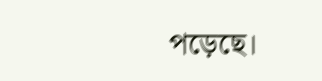পড়েছে।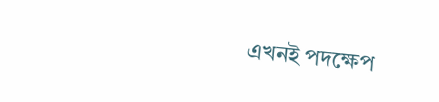এখনই পদক্ষেপ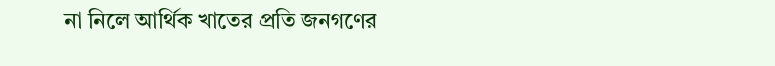না নিলে আর্থিক খাতের প্রতি জনগণের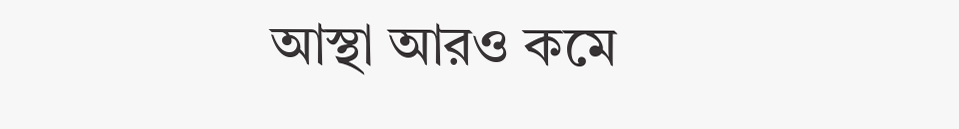আস্থা আরও কমে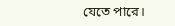যেতে পারে।